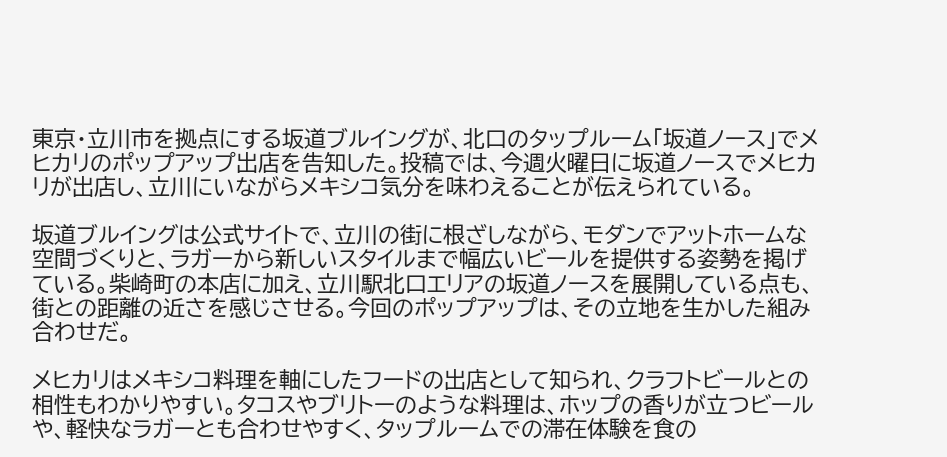東京・立川市を拠点にする坂道ブルイングが、北口のタップルーム「坂道ノース」でメヒカリのポップアップ出店を告知した。投稿では、今週火曜日に坂道ノースでメヒカリが出店し、立川にいながらメキシコ気分を味わえることが伝えられている。

坂道ブルイングは公式サイトで、立川の街に根ざしながら、モダンでアットホームな空間づくりと、ラガーから新しいスタイルまで幅広いビールを提供する姿勢を掲げている。柴崎町の本店に加え、立川駅北口エリアの坂道ノースを展開している点も、街との距離の近さを感じさせる。今回のポップアップは、その立地を生かした組み合わせだ。

メヒカリはメキシコ料理を軸にしたフードの出店として知られ、クラフトビールとの相性もわかりやすい。タコスやブリトーのような料理は、ホップの香りが立つビールや、軽快なラガーとも合わせやすく、タップルームでの滞在体験を食の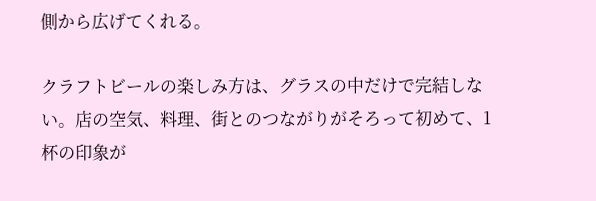側から広げてくれる。

クラフトビールの楽しみ方は、グラスの中だけで完結しない。店の空気、料理、街とのつながりがそろって初めて、1杯の印象が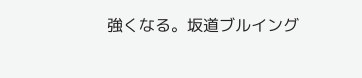強くなる。坂道ブルイング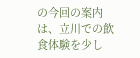の今回の案内は、立川での飲食体験を少し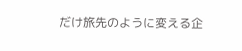だけ旅先のように変える企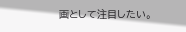画として注目したい。